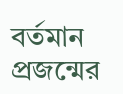বর্তমান প্রজন্মের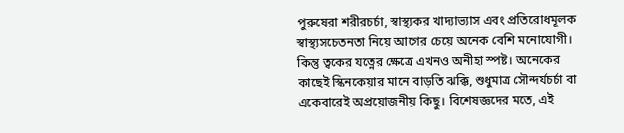পুরুষেরা শরীরচর্চা, স্বাস্থ্যকর খাদ্যাভ্যাস এবং প্রতিরোধমূলক স্বাস্থ্যসচেতনতা নিয়ে আগের চেয়ে অনেক বেশি মনোযোগী। কিন্তু ত্বকের যত্নের ক্ষেত্রে এখনও অনীহা স্পষ্ট। অনেকের কাছেই স্কিনকেয়ার মানে বাড়তি ঝক্কি, শুধুমাত্র সৌন্দর্যচর্চা বা একেবারেই অপ্রয়োজনীয় কিছু। বিশেষজ্ঞদের মতে, এই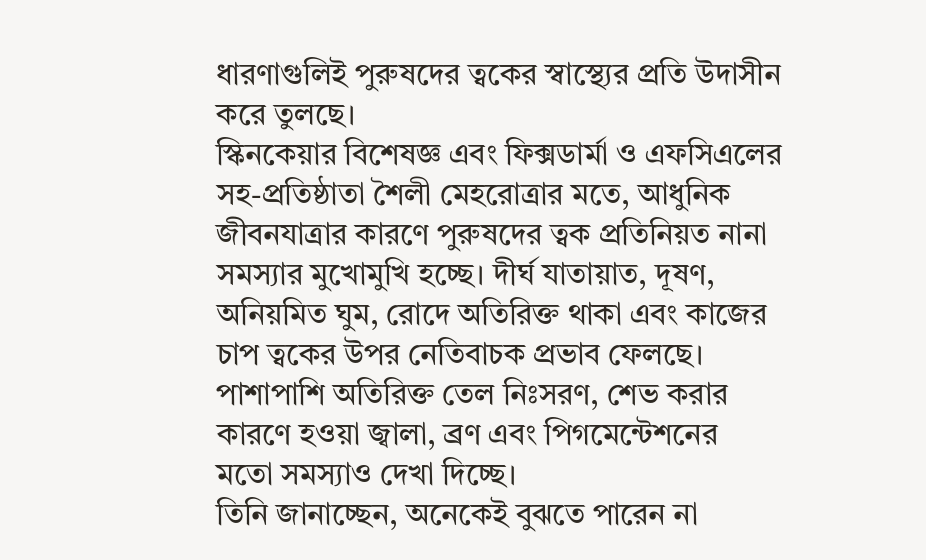ধারণাগুলিই পুরুষদের ত্বকের স্বাস্থ্যের প্রতি উদাসীন করে তুলছে।
স্কিনকেয়ার বিশেষজ্ঞ এবং ফিক্সডার্মা ও এফসিএলের সহ-প্রতিষ্ঠাতা শৈলী মেহরোত্রার মতে, আধুনিক জীবনযাত্রার কারণে পুরুষদের ত্বক প্রতিনিয়ত নানা সমস্যার মুখোমুখি হচ্ছে। দীর্ঘ যাতায়াত, দূষণ, অনিয়মিত ঘুম, রোদে অতিরিক্ত থাকা এবং কাজের চাপ ত্বকের উপর নেতিবাচক প্রভাব ফেলছে। পাশাপাশি অতিরিক্ত তেল নিঃসরণ, শেভ করার কারণে হওয়া জ্বালা, ব্রণ এবং পিগমেন্টেশনের মতো সমস্যাও দেখা দিচ্ছে।
তিনি জানাচ্ছেন, অনেকেই বুঝতে পারেন না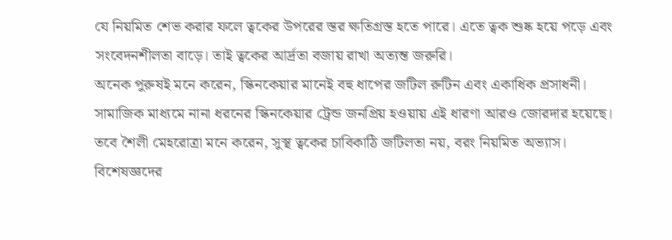যে নিয়মিত শেভ করার ফলে ত্বকের উপরের স্তর ক্ষতিগ্রস্ত হতে পারে। এতে ত্বক শুষ্ক হয়ে পড়ে এবং সংবেদনশীলতা বাড়ে। তাই ত্বকের আর্দ্রতা বজায় রাখা অত্যন্ত জরুরি।
অনেক পুরুষই মনে করেন, স্কিনকেয়ার মানেই বহু ধাপের জটিল রুটিন এবং একাধিক প্রসাধনী। সামাজিক মাধ্যমে নানা ধরনের স্কিনকেয়ার ট্রেন্ড জনপ্রিয় হওয়ায় এই ধারণা আরও জোরদার হয়েছে। তবে শৈলী মেহরোত্রা মনে করেন, সুস্থ ত্বকের চাবিকাঠি জটিলতা নয়, বরং নিয়মিত অভ্যাস।
বিশেষজ্ঞদের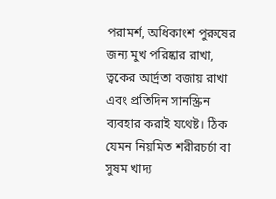পরামর্শ, অধিকাংশ পুরুষের জন্য মুখ পরিষ্কার রাখা, ত্বকের আর্দ্রতা বজায় রাখা এবং প্রতিদিন সানস্ক্রিন ব্যবহার করাই যথেষ্ট। ঠিক যেমন নিয়মিত শরীরচর্চা বা সুষম খাদ্য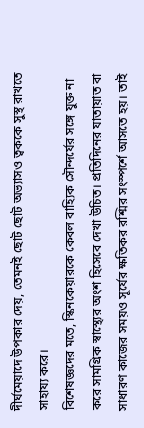দীর্ঘমেয়াদে উপকার দেয়, তেমনই ছোট ছোট অভ্যাসও ত্বককে সুস্থ রাখতে সাহায্য করে।
বিশেষজ্ঞদের মতে, স্কিনকেয়ারকে কেবল বাহ্যিক সৌন্দর্যের সঙ্গে যুক্ত না করে সামগ্রিক স্বাস্থ্যের অংশ হিসেবে দেখা উচিত। প্রতিদিনের যাতায়াত বা সাধারণ কাজের সময়ও সূর্যের ক্ষতিকর রশ্মির সংস্পর্শে আসতে হয়। তাই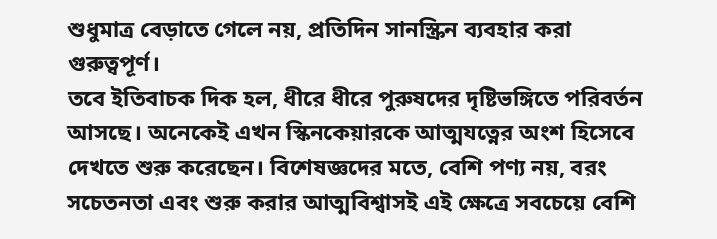শুধুমাত্র বেড়াতে গেলে নয়, প্রতিদিন সানস্ক্রিন ব্যবহার করা গুরুত্বপূর্ণ।
তবে ইতিবাচক দিক হল, ধীরে ধীরে পুরুষদের দৃষ্টিভঙ্গিতে পরিবর্তন আসছে। অনেকেই এখন স্কিনকেয়ারকে আত্মযত্নের অংশ হিসেবে দেখতে শুরু করেছেন। বিশেষজ্ঞদের মতে, বেশি পণ্য নয়, বরং সচেতনতা এবং শুরু করার আত্মবিশ্বাসই এই ক্ষেত্রে সবচেয়ে বেশি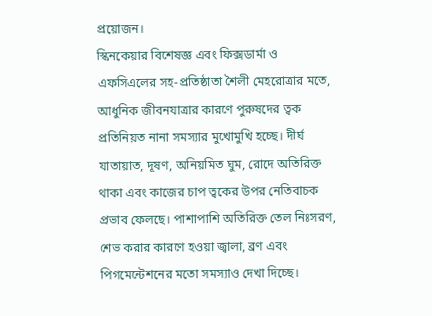প্রয়োজন।
স্কিনকেয়ার বিশেষজ্ঞ এবং ফিক্সডার্মা ও এফসিএলের সহ-প্রতিষ্ঠাতা শৈলী মেহরোত্রার মতে, আধুনিক জীবনযাত্রার কারণে পুরুষদের ত্বক প্রতিনিয়ত নানা সমস্যার মুখোমুখি হচ্ছে। দীর্ঘ যাতায়াত, দূষণ, অনিয়মিত ঘুম, রোদে অতিরিক্ত থাকা এবং কাজের চাপ ত্বকের উপর নেতিবাচক প্রভাব ফেলছে। পাশাপাশি অতিরিক্ত তেল নিঃসরণ, শেভ করার কারণে হওয়া জ্বালা, ব্রণ এবং পিগমেন্টেশনের মতো সমস্যাও দেখা দিচ্ছে।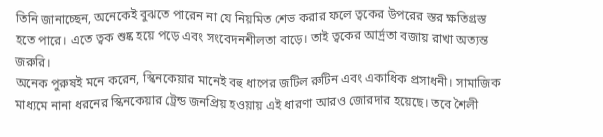তিনি জানাচ্ছেন, অনেকেই বুঝতে পারেন না যে নিয়মিত শেভ করার ফলে ত্বকের উপরের স্তর ক্ষতিগ্রস্ত হতে পারে। এতে ত্বক শুষ্ক হয়ে পড়ে এবং সংবেদনশীলতা বাড়ে। তাই ত্বকের আর্দ্রতা বজায় রাখা অত্যন্ত জরুরি।
অনেক পুরুষই মনে করেন, স্কিনকেয়ার মানেই বহু ধাপের জটিল রুটিন এবং একাধিক প্রসাধনী। সামাজিক মাধ্যমে নানা ধরনের স্কিনকেয়ার ট্রেন্ড জনপ্রিয় হওয়ায় এই ধারণা আরও জোরদার হয়েছে। তবে শৈলী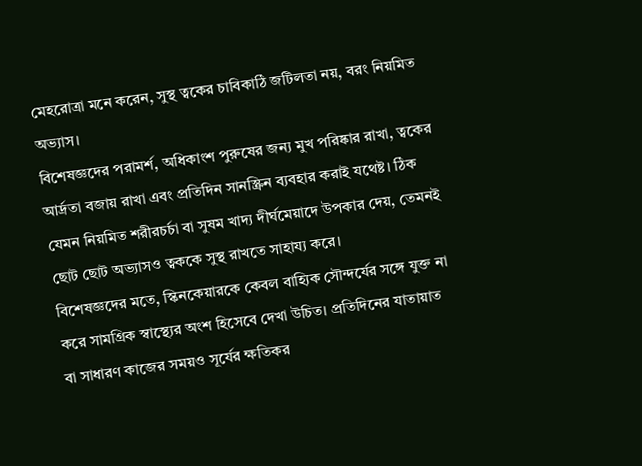মেহরোত্রা মনে করেন, সুস্থ ত্বকের চাবিকাঠি জটিলতা নয়, বরং নিয়মিত অভ্যাস।
বিশেষজ্ঞদের পরামর্শ, অধিকাংশ পুরুষের জন্য মুখ পরিষ্কার রাখা, ত্বকের আর্দ্রতা বজায় রাখা এবং প্রতিদিন সানস্ক্রিন ব্যবহার করাই যথেষ্ট। ঠিক যেমন নিয়মিত শরীরচর্চা বা সুষম খাদ্য দীর্ঘমেয়াদে উপকার দেয়, তেমনই ছোট ছোট অভ্যাসও ত্বককে সুস্থ রাখতে সাহায্য করে।
বিশেষজ্ঞদের মতে, স্কিনকেয়ারকে কেবল বাহ্যিক সৌন্দর্যের সঙ্গে যুক্ত না করে সামগ্রিক স্বাস্থ্যের অংশ হিসেবে দেখা উচিত। প্রতিদিনের যাতায়াত বা সাধারণ কাজের সময়ও সূর্যের ক্ষতিকর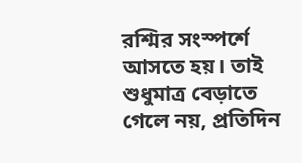রশ্মির সংস্পর্শে আসতে হয়। তাই শুধুমাত্র বেড়াতে গেলে নয়, প্রতিদিন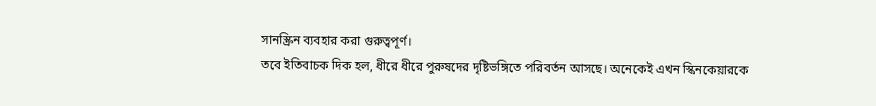সানস্ক্রিন ব্যবহার করা গুরুত্বপূর্ণ।
তবে ইতিবাচক দিক হল, ধীরে ধীরে পুরুষদের দৃষ্টিভঙ্গিতে পরিবর্তন আসছে। অনেকেই এখন স্কিনকেয়ারকে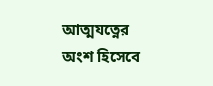আত্মযত্নের অংশ হিসেবে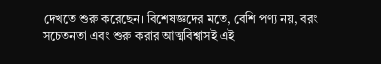দেখতে শুরু করেছেন। বিশেষজ্ঞদের মতে, বেশি পণ্য নয়, বরং সচেতনতা এবং শুরু করার আত্মবিশ্বাসই এই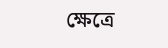ক্ষেত্রে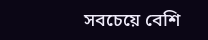সবচেয়ে বেশি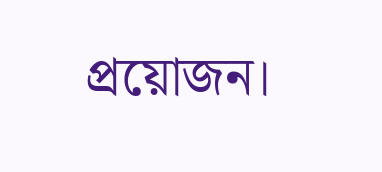প্রয়োজন।